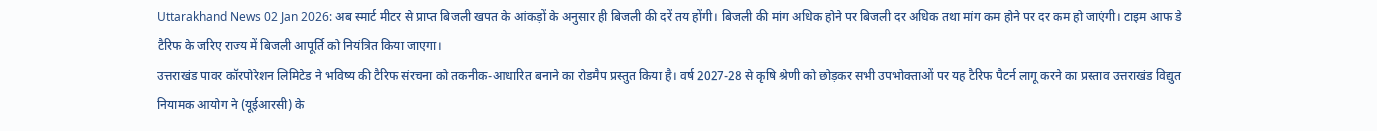Uttarakhand News 02 Jan 2026: अब स्मार्ट मीटर से प्राप्त बिजली खपत के आंकड़ों के अनुसार ही बिजली की दरें तय होंगी। बिजली की मांग अधिक होने पर बिजली दर अधिक तथा मांग कम होने पर दर कम हो जाएंगी। टाइम आफ डे टैरिफ के जरिए राज्य में बिजली आपूर्ति को नियंत्रित किया जाएगा।
उत्तराखंड पावर कॉरपोरेशन लिमिटेड ने भविष्य की टैरिफ संरचना को तकनीक-आधारित बनाने का रोडमैप प्रस्तुत किया है। वर्ष 2027-28 से कृषि श्रेणी को छोड़कर सभी उपभोक्ताओं पर यह टैरिफ पैटर्न लागू करने का प्रस्ताव उत्तराखंड विद्युत नियामक आयोग ने (यूईआरसी) के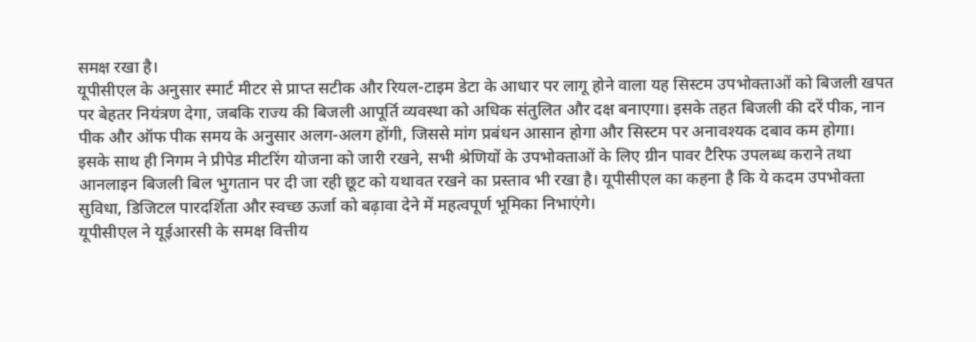समक्ष रखा है।
यूपीसीएल के अनुसार स्मार्ट मीटर से प्राप्त सटीक और रियल-टाइम डेटा के आधार पर लागू होने वाला यह सिस्टम उपभोक्ताओं को बिजली खपत पर बेहतर नियंत्रण देगा, जबकि राज्य की बिजली आपूर्ति व्यवस्था को अधिक संतुलित और दक्ष बनाएगा। इसके तहत बिजली की दरें पीक, नान पीक और ऑफ पीक समय के अनुसार अलग-अलग होंगी, जिससे मांग प्रबंधन आसान होगा और सिस्टम पर अनावश्यक दबाव कम होगा।
इसके साथ ही निगम ने प्रीपेड मीटरिंग योजना को जारी रखने, सभी श्रेणियों के उपभोक्ताओं के लिए ग्रीन पावर टैरिफ उपलब्ध कराने तथा आनलाइन बिजली बिल भुगतान पर दी जा रही छूट को यथावत रखने का प्रस्ताव भी रखा है। यूपीसीएल का कहना है कि ये कदम उपभोक्ता सुविधा, डिजिटल पारदर्शिता और स्वच्छ ऊर्जा को बढ़ावा देने में महत्वपूर्ण भूमिका निभाएंगे।
यूपीसीएल ने यूईआरसी के समक्ष वित्तीय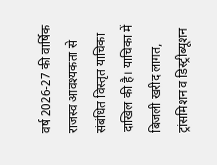वर्ष 2026-27 की वार्षिक राजस्व आवश्यकता से संबंधित विस्तृत याचिका दाखिल की है। याचिका में बिजली खरीद लागत, ट्रांसमिशन व डिस्ट्रीब्यूशन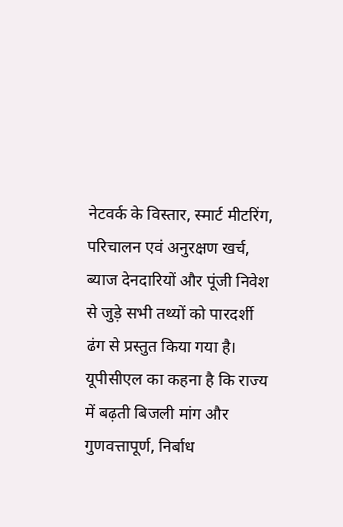नेटवर्क के विस्तार, स्मार्ट मीटरिंग, परिचालन एवं अनुरक्षण खर्च, ब्याज देनदारियों और पूंजी निवेश से जुड़े सभी तथ्यों को पारदर्शी ढंग से प्रस्तुत किया गया है। यूपीसीएल का कहना है कि राज्य में बढ़ती बिजली मांग और गुणवत्तापूर्ण, निर्बाध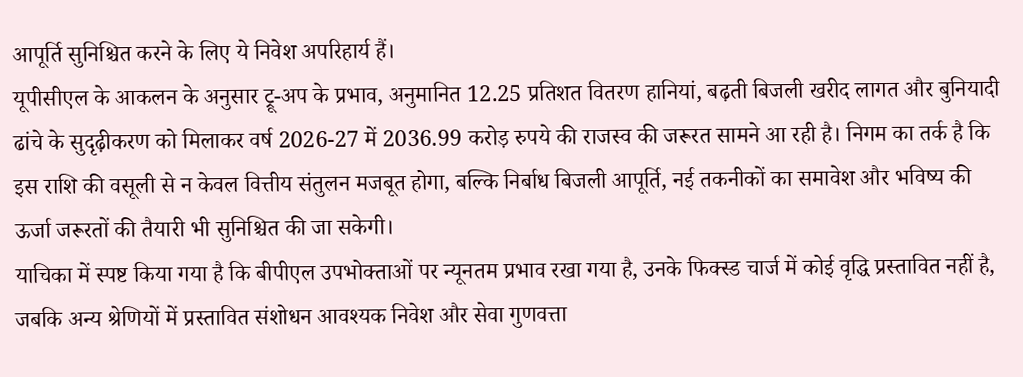आपूर्ति सुनिश्चित करने के लिए ये निवेश अपरिहार्य हैं।
यूपीसीएल के आकलन के अनुसार ट्रू-अप के प्रभाव, अनुमानित 12.25 प्रतिशत वितरण हानियां, बढ़ती बिजली खरीद लागत और बुनियादी ढांचे के सुदृढ़ीकरण को मिलाकर वर्ष 2026-27 में 2036.99 करोड़ रुपये की राजस्व की जरूरत सामने आ रही है। निगम का तर्क है कि इस राशि की वसूली से न केवल वित्तीय संतुलन मजबूत होगा, बल्कि निर्बाध बिजली आपूर्ति, नई तकनीकों का समावेश और भविष्य की ऊर्जा जरूरतों की तैयारी भी सुनिश्चित की जा सकेगी।
याचिका में स्पष्ट किया गया है कि बीपीएल उपभोक्ताओं पर न्यूनतम प्रभाव रखा गया है, उनके फिक्स्ड चार्ज में कोई वृद्धि प्रस्तावित नहीं है, जबकि अन्य श्रेणियों में प्रस्तावित संशोधन आवश्यक निवेश और सेवा गुणवत्ता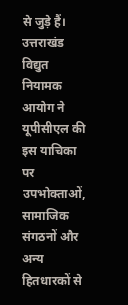से जुड़े हैं। उत्तराखंड विद्युत नियामक आयोग ने यूपीसीएल की इस याचिका पर उपभोक्ताओं, सामाजिक संगठनों और अन्य हितधारकों से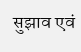सुझाव एवं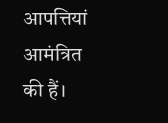आपत्तियां आमंत्रित की हैं।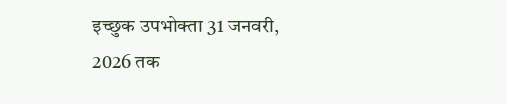इच्छुक उपभोक्ता 31 जनवरी, 2026 तक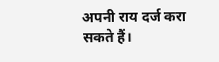अपनी राय दर्ज करा सकते हैं।